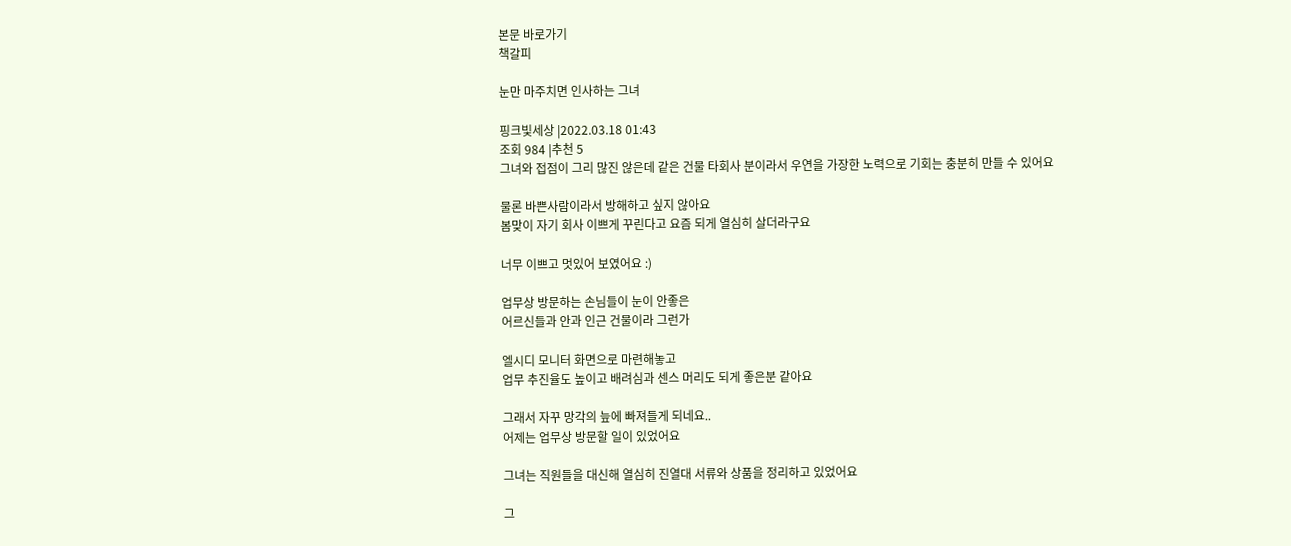본문 바로가기
책갈피

눈만 마주치면 인사하는 그녀

핑크빛세상 |2022.03.18 01:43
조회 984 |추천 5
그녀와 접점이 그리 많진 않은데 같은 건물 타회사 분이라서 우연을 가장한 노력으로 기회는 충분히 만들 수 있어요

물론 바쁜사람이라서 방해하고 싶지 않아요
봄맞이 자기 회사 이쁘게 꾸린다고 요즘 되게 열심히 살더라구요

너무 이쁘고 멋있어 보였어요 :)

업무상 방문하는 손님들이 눈이 안좋은
어르신들과 안과 인근 건물이라 그런가

엘시디 모니터 화면으로 마련해놓고
업무 추진율도 높이고 배려심과 센스 머리도 되게 좋은분 같아요

그래서 자꾸 망각의 늪에 빠져들게 되네요..
어제는 업무상 방문할 일이 있었어요

그녀는 직원들을 대신해 열심히 진열대 서류와 상품을 정리하고 있었어요

그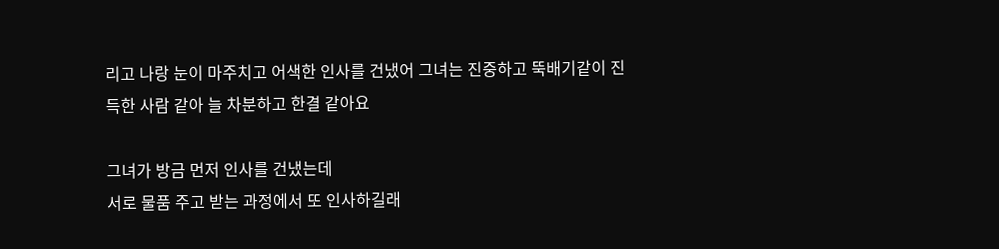리고 나랑 눈이 마주치고 어색한 인사를 건냈어 그녀는 진중하고 뚝배기같이 진득한 사람 같아 늘 차분하고 한결 같아요

그녀가 방금 먼저 인사를 건냈는데
서로 물품 주고 받는 과정에서 또 인사하길래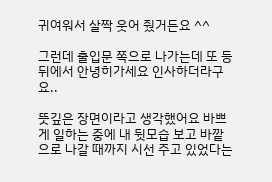귀여워서 살짝 웃어 줬거든요 ^^

그런데 출입문 쪽으로 나가는데 또 등뒤에서 안녕히가세요 인사하더라구요..

뜻깊은 장면이라고 생각했어요 바쁘게 일하는 중에 내 뒷모습 보고 바깥으로 나갈 때까지 시선 주고 있었다는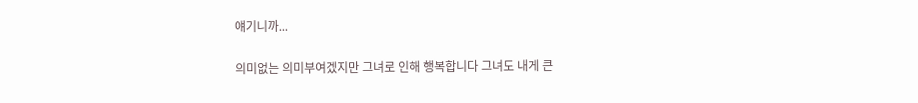얘기니까...

의미없는 의미부여겠지만 그녀로 인해 행복합니다 그녀도 내게 큰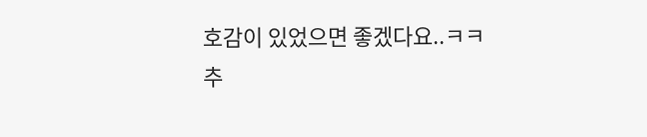호감이 있었으면 좋겠다요..ㅋㅋ
추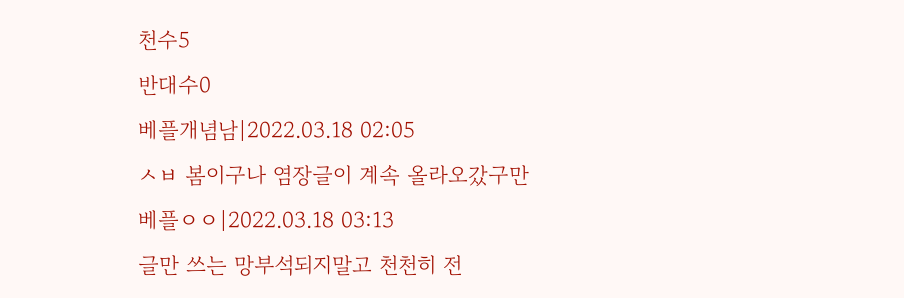천수5
반대수0
베플개념남|2022.03.18 02:05
ㅅㅂ 봄이구나 염장글이 계속 올라오갔구만
베플ㅇㅇ|2022.03.18 03:13
글만 쓰는 망부석되지말고 천천히 전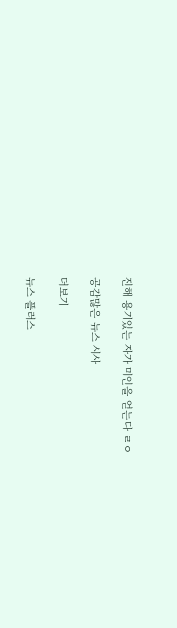진해 용기있는 자가 미인을 얻는다 ㄹㅇ

공감많은 뉴스 시사

더보기

뉴스 플러스